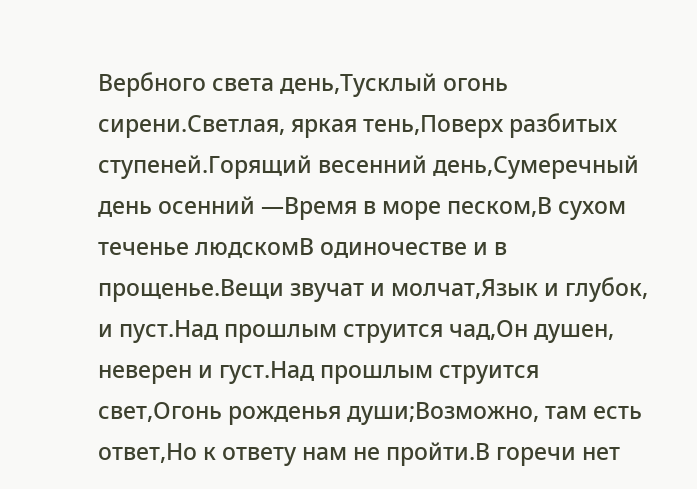Вербного света день,Тусклый огонь сирени.Светлая, яркая тень,Поверх разбитых ступеней.Горящий весенний день,Сумеречный день осенний —Время в море песком,В сухом теченье людскомВ одиночестве и в прощенье.Вещи звучат и молчат,Язык и глубок, и пуст.Над прошлым струится чад,Он душен, неверен и густ.Над прошлым струится свет,Огонь рожденья души;Возможно, там есть ответ,Но к ответу нам не пройти.В горечи нет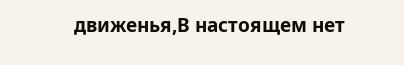движенья,В настоящем нет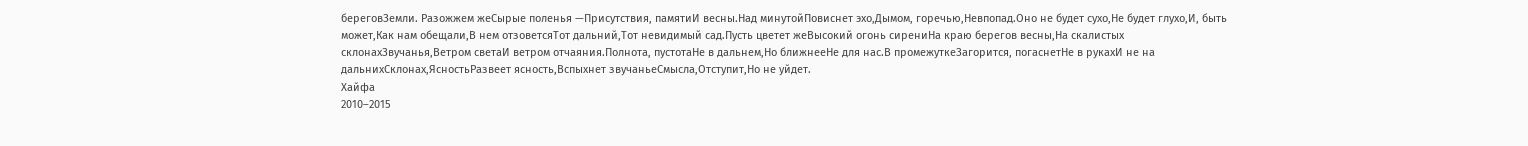береговЗемли. Разожжем жеСырые поленья —Присутствия, памятиИ весны.Над минутойПовиснет эхо,Дымом, горечью,Невпопад.Оно не будет сухо,Не будет глухо,И, быть может,Как нам обещали,В нем отзоветсяТот дальний,Тот невидимый сад.Пусть цветет жеВысокий огонь сирениНа краю берегов весны,На скалистых склонахЗвучанья,Ветром светаИ ветром отчаяния.Полнота, пустотаНе в дальнем,Но ближнееНе для нас.В промежуткеЗагорится, погаснетНе в рукахИ не на дальнихСклонах,ЯсностьРазвеет ясность,Вспыхнет звучаньеСмысла,Отступит,Но не уйдет.
Хайфа
2010–2015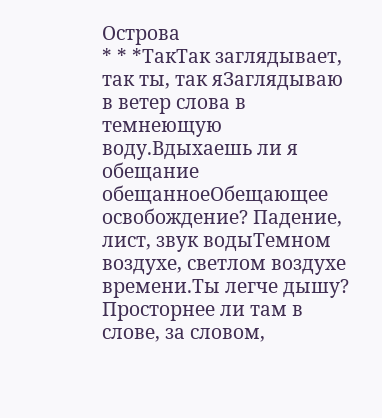Острова
* * *ТакТак заглядывает, так ты, так яЗаглядываю в ветер слова в темнеющую воду.Вдыхаешь ли я обещание обещанноеОбещающее освобождение? Падение, лист, звук водыТемном воздухе, светлом воздухе времени.Ты легче дышу? Просторнее ли там в слове, за словом,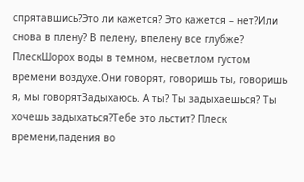спрятавшись?Это ли кажется? Это кажется – нет?Или снова в плену? В пелену, впелену все глубже? ПлескШорох воды в темном, несветлом густом времени воздухе.Они говорят, говоришь ты, говоришь я, мы говорятЗадыхаюсь. А ты? Ты задыхаешься? Ты хочешь задыхаться?Тебе это льстит? Плеск времени,падения во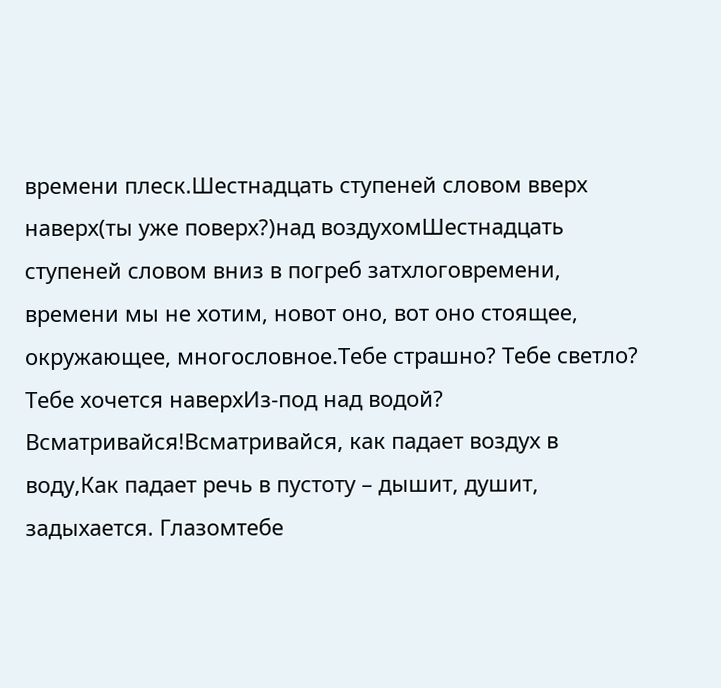времени плеск.Шестнадцать ступеней словом вверх наверх(ты уже поверх?)над воздухомШестнадцать ступеней словом вниз в погреб затхлоговремени, времени мы не хотим, новот оно, вот оно стоящее, окружающее, многословное.Тебе страшно? Тебе светло? Тебе хочется наверхИз-под над водой? Всматривайся!Всматривайся, как падает воздух в воду,Как падает речь в пустоту – дышит, душит, задыхается. Глазомтебе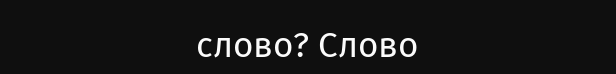слово? Слово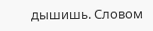дышишь. Словом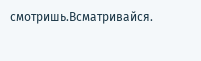смотришь.Всматривайся.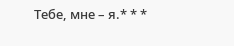Тебе, мне – я.* * *